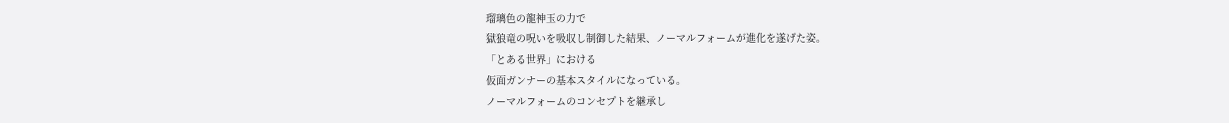瑠璃色の龍神玉の力で
獄狼竜の呪いを吸収し制御した結果、ノーマルフォームが進化を遂げた姿。
「とある世界」における
仮面ガンナーの基本スタイルになっている。
ノーマルフォームのコンセプトを継承し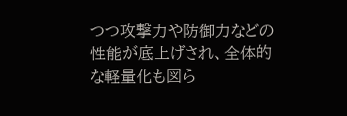つつ攻撃力や防御力などの性能が底上げされ、全体的な軽量化も図ら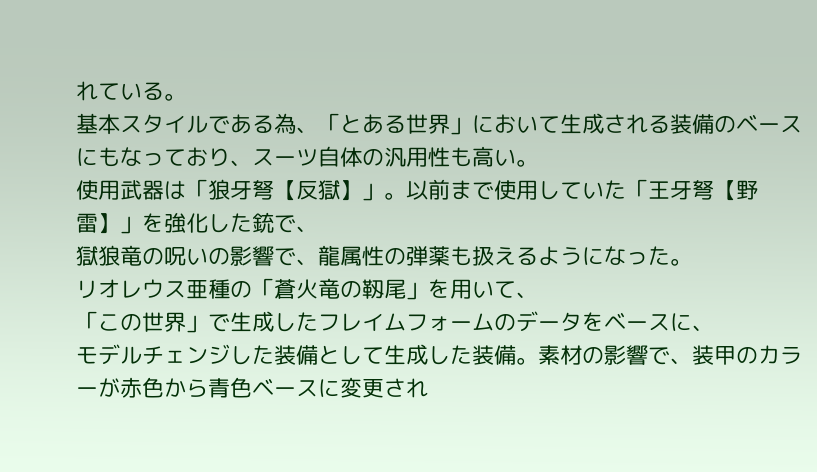れている。
基本スタイルである為、「とある世界」において生成される装備のベースにもなっており、スーツ自体の汎用性も高い。
使用武器は「狼牙弩【反獄】」。以前まで使用していた「王牙弩【野雷】」を強化した銃で、
獄狼竜の呪いの影響で、龍属性の弾薬も扱えるようになった。
リオレウス亜種の「蒼火竜の靱尾」を用いて、
「この世界」で生成したフレイムフォームのデータをベースに、
モデルチェンジした装備として生成した装備。素材の影響で、装甲のカラーが赤色から青色ベースに変更され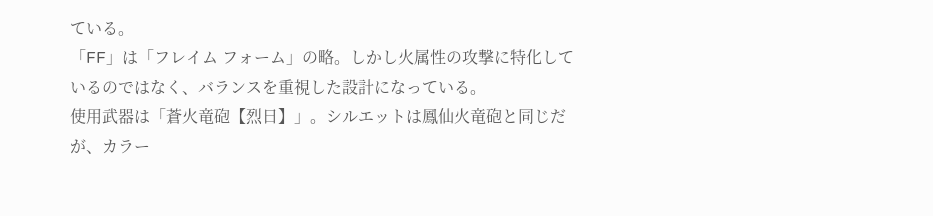ている。
「FF」は「フレイム フォーム」の略。しかし火属性の攻撃に特化しているのではなく、バランスを重視した設計になっている。
使用武器は「蒼火竜砲【烈日】」。シルエットは鳳仙火竜砲と同じだが、カラー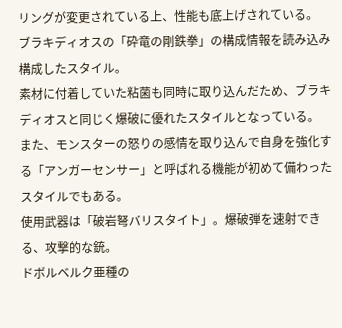リングが変更されている上、性能も底上げされている。
ブラキディオスの「砕竜の剛鉄拳」の構成情報を読み込み構成したスタイル。
素材に付着していた粘菌も同時に取り込んだため、ブラキディオスと同じく爆破に優れたスタイルとなっている。
また、モンスターの怒りの感情を取り込んで自身を強化する「アンガーセンサー」と呼ばれる機能が初めて備わったスタイルでもある。
使用武器は「破岩弩バリスタイト」。爆破弾を速射できる、攻撃的な銃。
ドボルベルク亜種の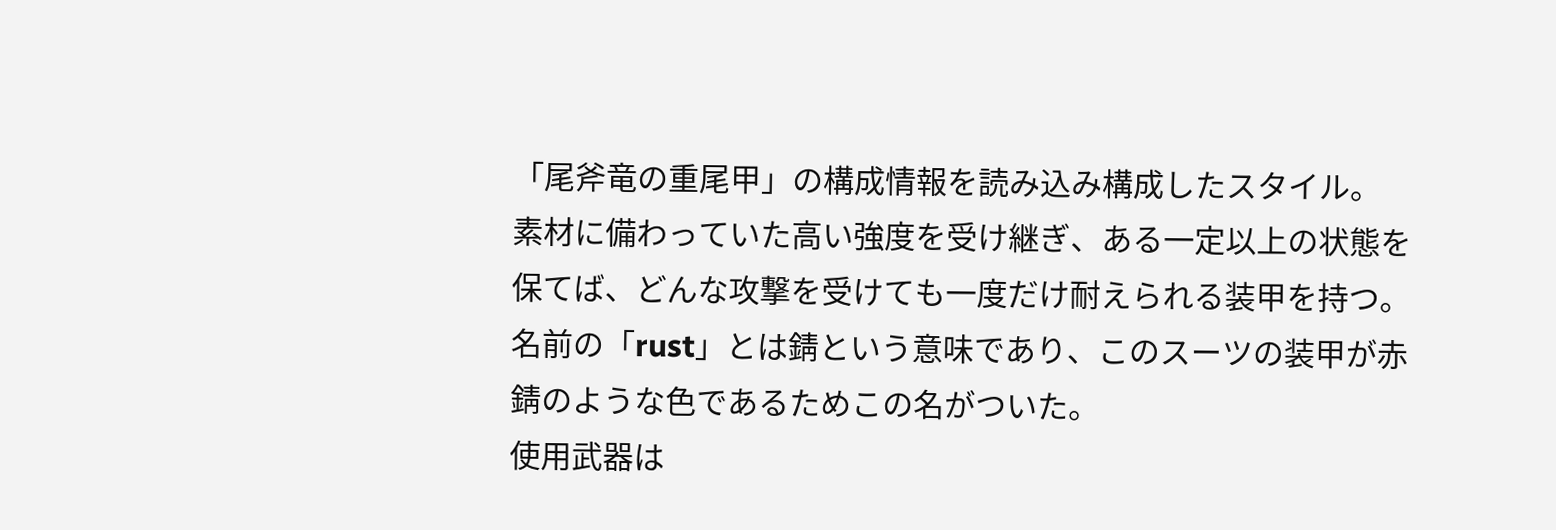「尾斧竜の重尾甲」の構成情報を読み込み構成したスタイル。
素材に備わっていた高い強度を受け継ぎ、ある一定以上の状態を保てば、どんな攻撃を受けても一度だけ耐えられる装甲を持つ。
名前の「rust」とは錆という意味であり、このスーツの装甲が赤錆のような色であるためこの名がついた。
使用武器は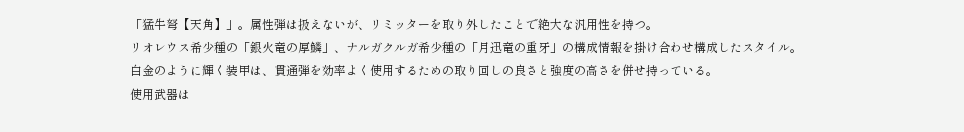「猛牛弩【天角】」。属性弾は扱えないが、リミッターを取り外したことで絶大な汎用性を持つ。
リオレウス希少種の「銀火竜の厚鱗」、ナルガクルガ希少種の「月迅竜の重牙」の構成情報を掛け合わせ構成したスタイル。
白金のように輝く装甲は、貫通弾を効率よく使用するための取り回しの良さと強度の高さを併せ持っている。
使用武器は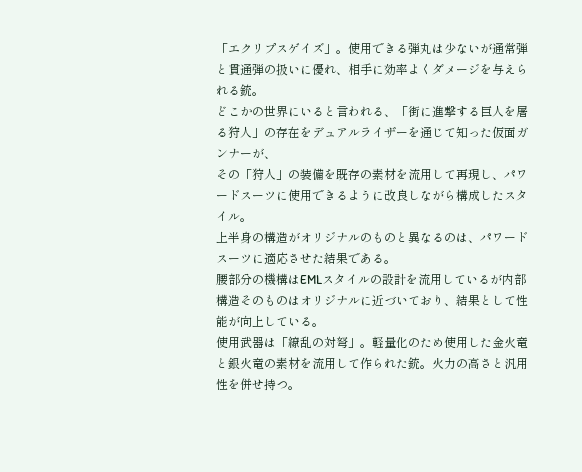「エクリプスゲイズ」。使用できる弾丸は少ないが通常弾と貫通弾の扱いに優れ、相手に効率よくダメージを与えられる銃。
どこかの世界にいると言われる、「街に進撃する巨人を屠る狩人」の存在をデュアルライザーを通じて知った仮面ガンナーが、
その「狩人」の装備を既存の素材を流用して再現し、パワードスーツに使用できるように改良しながら構成したスタイル。
上半身の構造がオリジナルのものと異なるのは、パワードスーツに適応させた結果である。
腰部分の機構はEMLスタイルの設計を流用しているが内部構造そのものはオリジナルに近づいており、結果として性能が向上している。
使用武器は「繚乱の対弩」。軽量化のため使用した金火竜と銀火竜の素材を流用して作られた銃。火力の高さと汎用性を併せ持つ。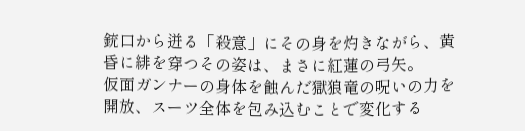銃口から迸る「殺意」にその身を灼きながら、黄昏に緋を穿つその姿は、まさに紅蓮の弓矢。
仮面ガンナーの身体を蝕んだ獄狼竜の呪いの力を開放、スーツ全体を包み込むことで変化する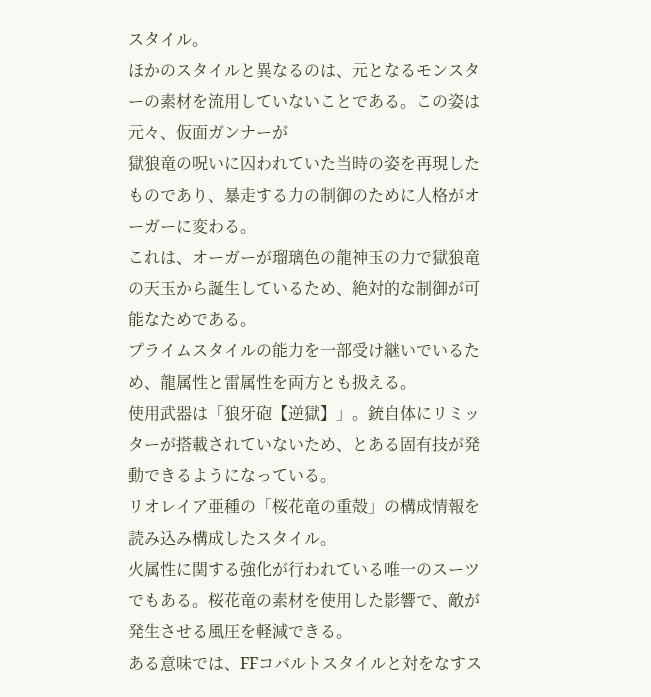スタイル。
ほかのスタイルと異なるのは、元となるモンスターの素材を流用していないことである。この姿は元々、仮面ガンナーが
獄狼竜の呪いに囚われていた当時の姿を再現したものであり、暴走する力の制御のために人格がオーガーに変わる。
これは、オーガーが瑠璃色の龍神玉の力で獄狼竜の天玉から誕生しているため、絶対的な制御が可能なためである。
プライムスタイルの能力を一部受け継いでいるため、龍属性と雷属性を両方とも扱える。
使用武器は「狼牙砲【逆獄】」。銃自体にリミッターが搭載されていないため、とある固有技が発動できるようになっている。
リオレイア亜種の「桜花竜の重殻」の構成情報を読み込み構成したスタイル。
火属性に関する強化が行われている唯一のスーツでもある。桜花竜の素材を使用した影響で、敵が発生させる風圧を軽減できる。
ある意味では、FFコバルトスタイルと対をなすス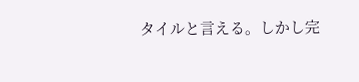タイルと言える。しかし完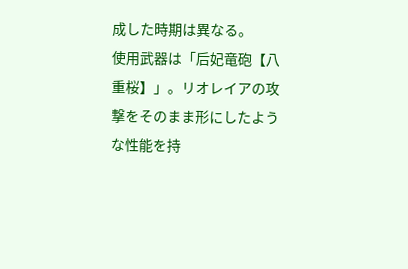成した時期は異なる。
使用武器は「后妃竜砲【八重桜】」。リオレイアの攻撃をそのまま形にしたような性能を持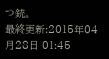つ銃。
最終更新:2015年04月28日 01:45